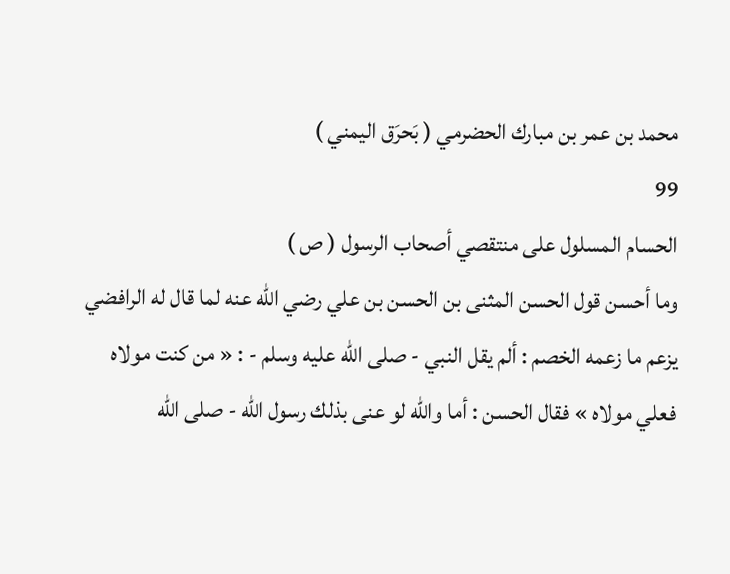محمد بن عمر بن مبارك الحضرمي ( بَحرَق اليمني )
99
الحسام المسلول على منتقصي أصحاب الرسول ( ص )
وما أحسن قول الحسن المثنى بن الحسن بن علي رضي الله عنه لما قال له الرافضي يزعم ما زعمه الخصم : ألم يقل النبي - صلى الله عليه وسلم - : « من كنت مولاه فعلي مولاه » فقال الحسن : أما والله لو عنى بذلك رسول الله - صلى الله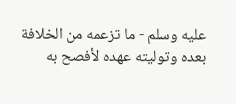عليه وسلم - ما تزعمه من الخلافة بعده وتوليته عهده لأفصح به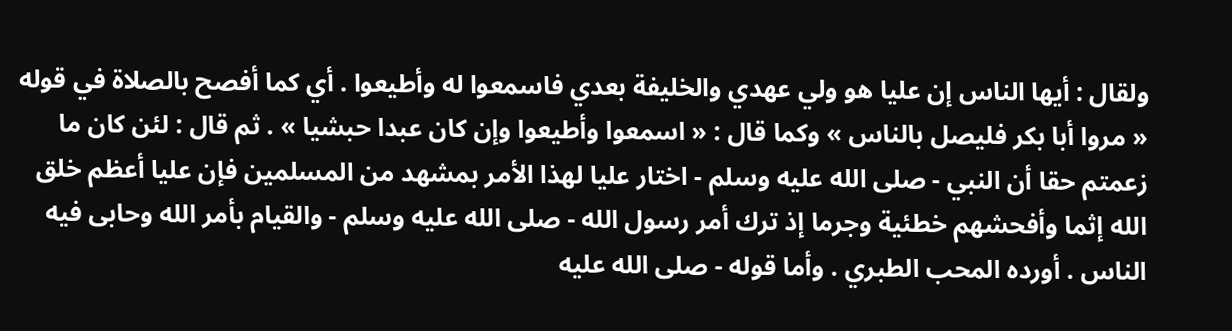ولقال : أيها الناس إن عليا هو ولي عهدي والخليفة بعدي فاسمعوا له وأطيعوا . أي كما أفصح بالصلاة في قوله « مروا أبا بكر فليصل بالناس » وكما قال : « اسمعوا وأطيعوا وإن كان عبدا حبشيا » . ثم قال : لئن كان ما زعمتم حقا أن النبي - صلى الله عليه وسلم - اختار عليا لهذا الأمر بمشهد من المسلمين فإن عليا أعظم خلق الله إثما وأفحشهم خطئية وجرما إذ ترك أمر رسول الله - صلى الله عليه وسلم - والقيام بأمر الله وحابى فيه الناس . أورده المحب الطبري . وأما قوله - صلى الله عليه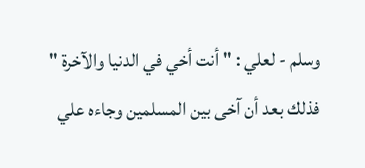وسلم - لعلي : " أنت أخي في الدنيا والآخرة " فذلك بعد أن آخى بين المسلمين وجاءه علي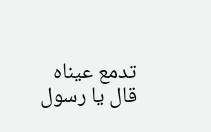تدمع عيناه قال يا رسول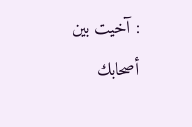: آخيت بين أصحابك